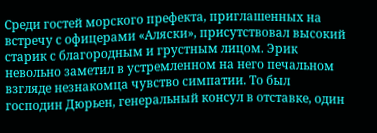Среди гостей морского префекта, приглашенных на встречу с офицерами «Аляски», присутствовал высокий старик с благородным и грустным лицом. Эрик невольно заметил в устремленном на него печальном взгляде незнакомца чувство симпатии. То был господин Дюрьен, генеральный консул в отставке, один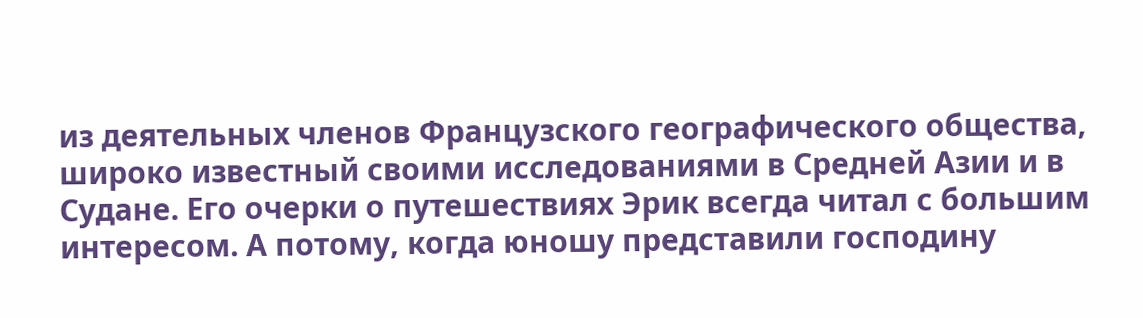из деятельных членов Французского географического общества, широко известный своими исследованиями в Средней Азии и в Судане. Его очерки о путешествиях Эрик всегда читал с большим интересом. А потому, когда юношу представили господину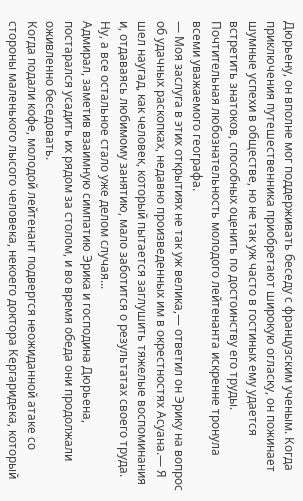Дюрьену, он вполне мог поддерживать беседу с французским ученым. Когда приключения путешественника приобретают широкую огласку, он пожинает шумные успехи в обществе, но не так уж часто в гостиных ему удается встретить знатоков, способных оценить по достоинству его труды. Почтительная любознательность молодого лейтенанта искренне тронула всеми уважаемого географа.
— Моя заслуга в этих открытиях не так уж велика,— ответил он Эрику на вопрос об удачных раскопках, недавно произведенных им в окрестностях Асуана.— Я шел наугад, как человек, который пытается заглушить тяжелые воспоминания и, отдаваясь любимому занятию, мало заботится о результатах своего труда. Ну, а все остальное стало уже делом случая...
Адмирал, заметив взаимную симпатию Эрика и господина Дюрьена, постарался усадить их рядом за столом, и во время обеда они продолжали оживленно беседовать.
Когда подали кофе, молодой лейтенант подвергся неожиданной атаке со стороны маленького лысого человека, некоего доктора Кергаридека, который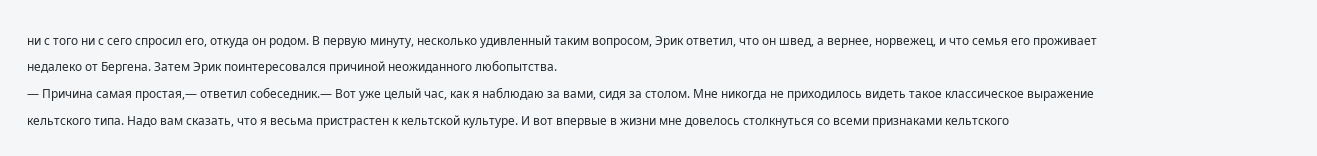ни с того ни с сего спросил его, откуда он родом. В первую минуту, несколько удивленный таким вопросом, Эрик ответил, что он швед, а вернее, норвежец, и что семья его проживает недалеко от Бергена. Затем Эрик поинтересовался причиной неожиданного любопытства.
— Причина самая простая,— ответил собеседник.— Вот уже целый час, как я наблюдаю за вами, сидя за столом. Мне никогда не приходилось видеть такое классическое выражение кельтского типа. Надо вам сказать, что я весьма пристрастен к кельтской культуре. И вот впервые в жизни мне довелось столкнуться со всеми признаками кельтского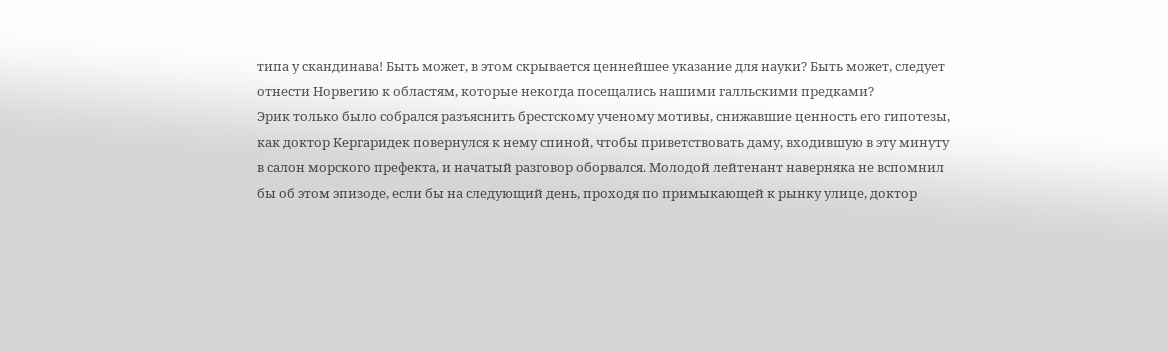типа у скандинава! Быть может, в этом скрывается ценнейшее указание для науки? Быть может, следует отнести Норвегию к областям, которые некогда посещались нашими галльскими предками?
Эрик только было собрался разъяснить брестскому ученому мотивы, снижавшие ценность его гипотезы, как доктор Кергаридек повернулся к нему спиной, чтобы приветствовать даму, входившую в эту минуту в салон морского префекта, и начатый разговор оборвался. Молодой лейтенант наверняка не вспомнил бы об этом эпизоде, если бы на следующий день, проходя по примыкающей к рынку улице, доктор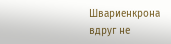Швариенкрона вдруг не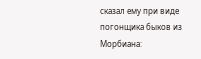сказал ему при виде погонщика быков из Морбиана: